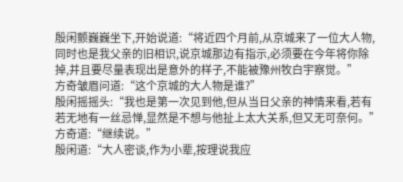殷闲颤巍巍坐下,开始说道:“将近四个月前,从京城来了一位大人物,同时也是我父亲的旧相识,说京城那边有指示,必须要在今年将你除掉,并且要尽量表现出是意外的样子,不能被豫州牧白宇察觉。”
方奇皱眉问道:“这个京城的大人物是谁?”
殷闲摇摇头:“我也是第一次见到他,但从当日父亲的神情来看,若有若无地有一丝忌惮,显然是不想与他扯上太大关系,但又无可奈何。”
方奇道:“继续说。”
殷闲道:“大人密谈,作为小辈,按理说我应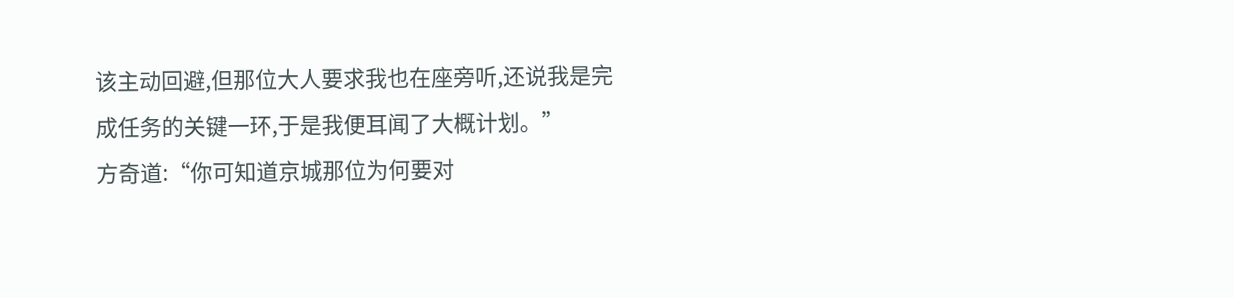该主动回避,但那位大人要求我也在座旁听,还说我是完成任务的关键一环,于是我便耳闻了大概计划。”
方奇道:“你可知道京城那位为何要对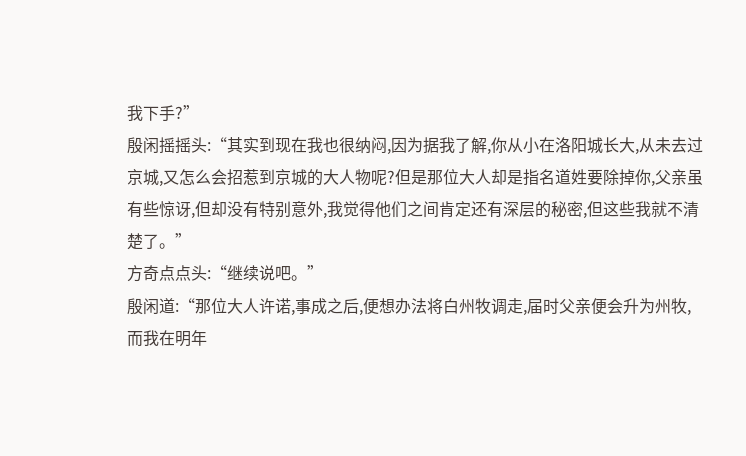我下手?”
殷闲摇摇头:“其实到现在我也很纳闷,因为据我了解,你从小在洛阳城长大,从未去过京城,又怎么会招惹到京城的大人物呢?但是那位大人却是指名道姓要除掉你,父亲虽有些惊讶,但却没有特别意外,我觉得他们之间肯定还有深层的秘密,但这些我就不清楚了。”
方奇点点头:“继续说吧。”
殷闲道:“那位大人许诺,事成之后,便想办法将白州牧调走,届时父亲便会升为州牧,而我在明年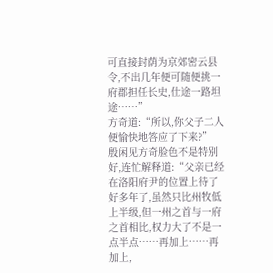可直接封荫为京郊密云县令,不出几年便可随便挑一府郡担任长史,仕途一路坦途……”
方奇道:“所以,你父子二人便愉快地答应了下来?”
殷闲见方奇脸色不是特别好,连忙解释道:“父亲已经在洛阳府尹的位置上待了好多年了,虽然只比州牧低上半级,但一州之首与一府之首相比,权力大了不是一点半点……再加上……再加上,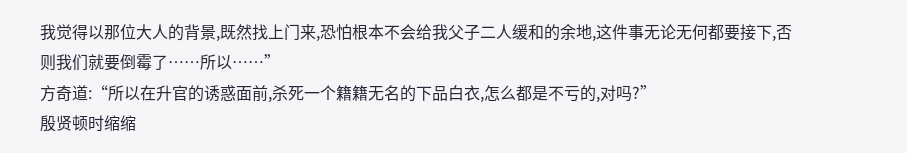我觉得以那位大人的背景,既然找上门来,恐怕根本不会给我父子二人缓和的余地,这件事无论无何都要接下,否则我们就要倒霉了……所以……”
方奇道:“所以在升官的诱惑面前,杀死一个籍籍无名的下品白衣,怎么都是不亏的,对吗?”
殷贤顿时缩缩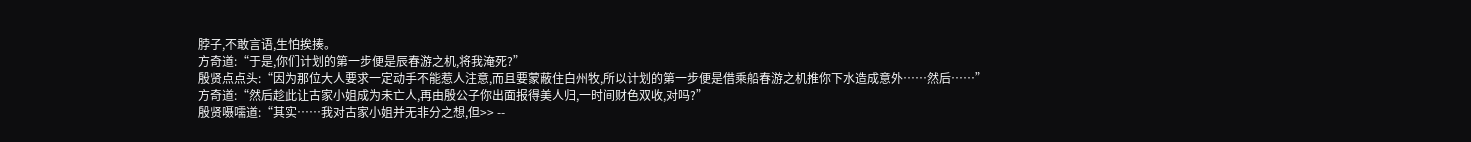脖子,不敢言语,生怕挨揍。
方奇道:“于是,你们计划的第一步便是辰春游之机,将我淹死?”
殷贤点点头:“因为那位大人要求一定动手不能惹人注意,而且要蒙蔽住白州牧,所以计划的第一步便是借乘船春游之机推你下水造成意外……然后……”
方奇道:“然后趁此让古家小姐成为未亡人,再由殷公子你出面报得美人归,一时间财色双收,对吗?”
殷贤嗫嚅道:“其实……我对古家小姐并无非分之想,但>> --